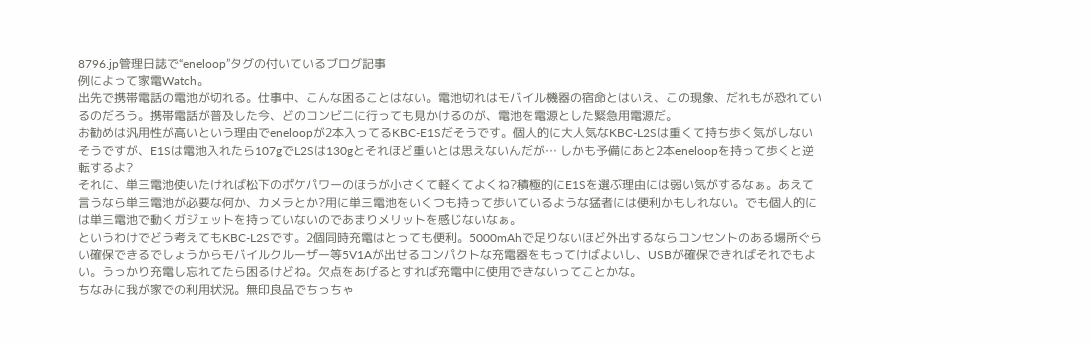8796.jp管理日誌で“eneloop”タグの付いているブログ記事
例によって家電Watch。
出先で携帯電話の電池が切れる。仕事中、こんな困ることはない。電池切れはモバイル機器の宿命とはいえ、この現象、だれもが恐れているのだろう。携帯電話が普及した今、どのコンビニに行っても見かけるのが、電池を電源とした緊急用電源だ。
お勧めは汎用性が高いという理由でeneloopが2本入ってるKBC-E1Sだそうです。個人的に大人気なKBC-L2Sは重くて持ち歩く気がしないそうですが、E1Sは電池入れたら107gでL2Sは130gとそれほど重いとは思えないんだが… しかも予備にあと2本eneloopを持って歩くと逆転するよ?
それに、単三電池使いたければ松下のポケパワーのほうが小さくて軽くてよくね?積極的にE1Sを選ぶ理由には弱い気がするなぁ。あえて言うなら単三電池が必要な何か、カメラとか?用に単三電池をいくつも持って歩いているような猛者には便利かもしれない。でも個人的には単三電池で動くガジェットを持っていないのであまりメリットを感じないなぁ。
というわけでどう考えてもKBC-L2Sです。2個同時充電はとっても便利。5000mAhで足りないほど外出するならコンセントのある場所ぐらい確保できるでしょうからモバイルクルーザー等5V1Aが出せるコンパクトな充電器をもってけばよいし、USBが確保できればそれでもよい。うっかり充電し忘れてたら困るけどね。欠点をあげるとすれば充電中に使用できないってことかな。
ちなみに我が家での利用状況。無印良品でちっちゃ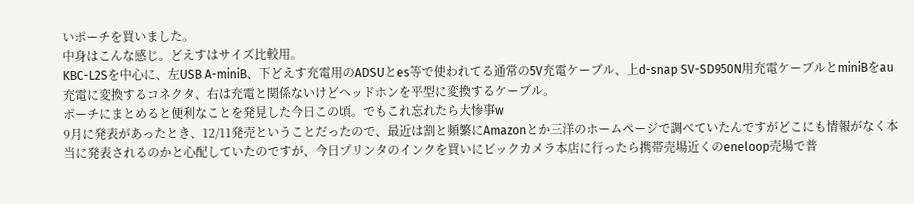いポーチを買いました。
中身はこんな感じ。どえすはサイズ比較用。
KBC-L2Sを中心に、左USB A-miniB、下どえす充電用のADSUとes等で使われてる通常の5V充電ケーブル、上d-snap SV-SD950N用充電ケーブルとminiBをau充電に変換するコネクタ、右は充電と関係ないけどヘッドホンを平型に変換するケーブル。
ポーチにまとめると便利なことを発見した今日この頃。でもこれ忘れたら大惨事w
9月に発表があったとき、12/11発売ということだったので、最近は割と頻繁にAmazonとか三洋のホームページで調べていたんですがどこにも情報がなく本当に発表されるのかと心配していたのですが、今日プリンタのインクを買いにビックカメラ本店に行ったら携帯売場近くのeneloop売場で普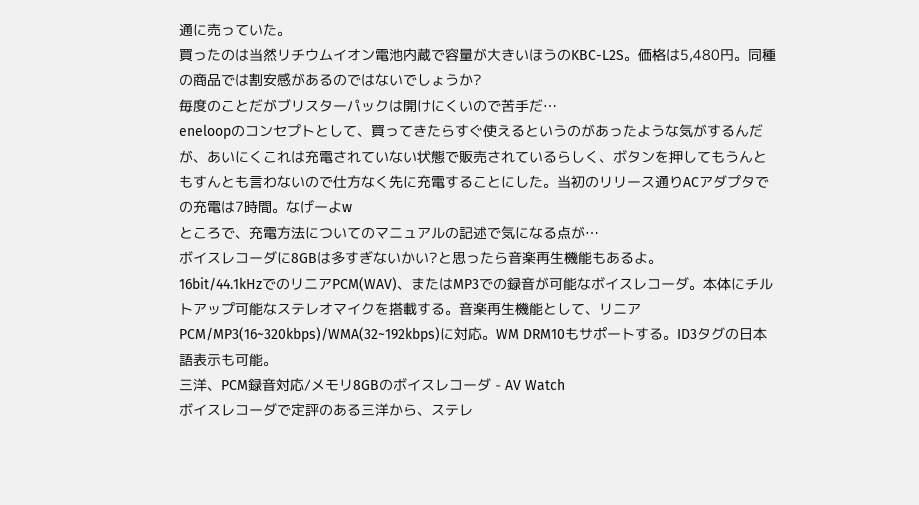通に売っていた。
買ったのは当然リチウムイオン電池内蔵で容量が大きいほうのKBC-L2S。価格は5,480円。同種の商品では割安感があるのではないでしょうか?
毎度のことだがブリスターパックは開けにくいので苦手だ…
eneloopのコンセプトとして、買ってきたらすぐ使えるというのがあったような気がするんだが、あいにくこれは充電されていない状態で販売されているらしく、ボタンを押してもうんともすんとも言わないので仕方なく先に充電することにした。当初のリリース通りACアダプタでの充電は7時間。なげーよw
ところで、充電方法についてのマニュアルの記述で気になる点が…
ボイスレコーダに8GBは多すぎないかい?と思ったら音楽再生機能もあるよ。
16bit/44.1kHzでのリニアPCM(WAV)、またはMP3での録音が可能なボイスレコーダ。本体にチルトアップ可能なステレオマイクを搭載する。音楽再生機能として、リニアPCM/MP3(16~320kbps)/WMA(32~192kbps)に対応。WM DRM10もサポートする。ID3タグの日本語表示も可能。
三洋、PCM録音対応/メモリ8GBのボイスレコーダ - AV Watch
ボイスレコーダで定評のある三洋から、ステレ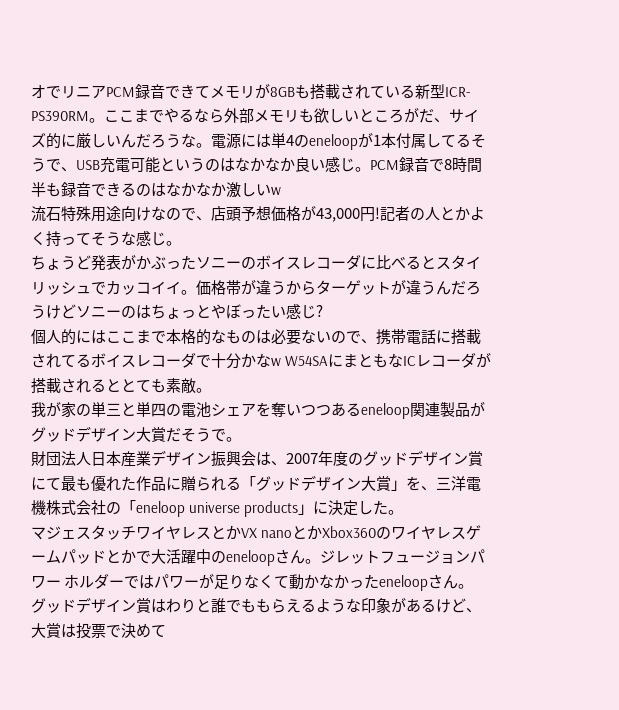オでリニアPCM録音できてメモリが8GBも搭載されている新型ICR-PS390RM。ここまでやるなら外部メモリも欲しいところがだ、サイズ的に厳しいんだろうな。電源には単4のeneloopが1本付属してるそうで、USB充電可能というのはなかなか良い感じ。PCM録音で8時間半も録音できるのはなかなか激しいw
流石特殊用途向けなので、店頭予想価格が43,000円!記者の人とかよく持ってそうな感じ。
ちょうど発表がかぶったソニーのボイスレコーダに比べるとスタイリッシュでカッコイイ。価格帯が違うからターゲットが違うんだろうけどソニーのはちょっとやぼったい感じ?
個人的にはここまで本格的なものは必要ないので、携帯電話に搭載されてるボイスレコーダで十分かなw W54SAにまともなICレコーダが搭載されるととても素敵。
我が家の単三と単四の電池シェアを奪いつつあるeneloop関連製品がグッドデザイン大賞だそうで。
財団法人日本産業デザイン振興会は、2007年度のグッドデザイン賞にて最も優れた作品に贈られる「グッドデザイン大賞」を、三洋電機株式会社の「eneloop universe products」に決定した。
マジェスタッチワイヤレスとかVX nanoとかXbox360のワイヤレスゲームパッドとかで大活躍中のeneloopさん。ジレットフュージョンパワー ホルダーではパワーが足りなくて動かなかったeneloopさん。
グッドデザイン賞はわりと誰でももらえるような印象があるけど、大賞は投票で決めて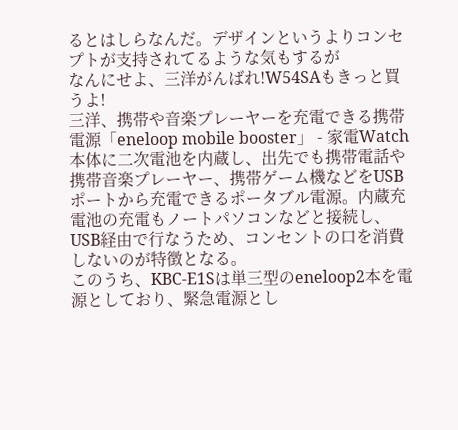るとはしらなんだ。デザインというよりコンセプトが支持されてるような気もするが
なんにせよ、三洋がんばれ!W54SAもきっと買うよ!
三洋、携帯や音楽プレーヤーを充電できる携帯電源「eneloop mobile booster」 - 家電Watch
本体に二次電池を内蔵し、出先でも携帯電話や携帯音楽プレーヤー、携帯ゲーム機などをUSBポートから充電できるポータブル電源。内蔵充電池の充電もノートパソコンなどと接続し、USB経由で行なうため、コンセントの口を消費しないのが特徴となる。
このうち、KBC-E1Sは単三型のeneloop2本を電源としており、緊急電源とし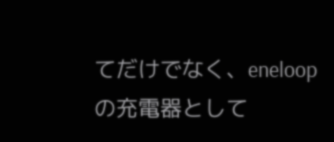てだけでなく、eneloopの充電器として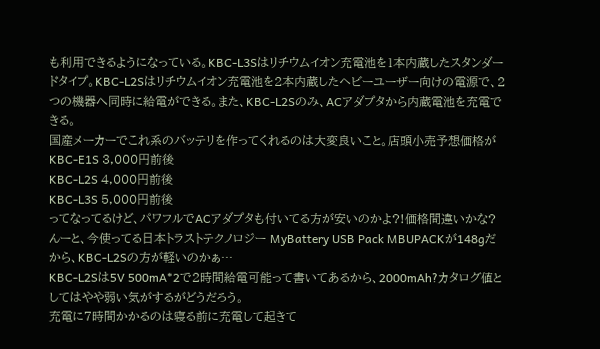も利用できるようになっている。KBC-L3Sはリチウムイオン充電池を1本内蔵したスタンダードタイプ。KBC-L2Sはリチウムイオン充電池を2本内蔵したヘビーユーザー向けの電源で、2つの機器へ同時に給電ができる。また、KBC-L2Sのみ、ACアダプタから内蔵電池を充電できる。
国産メーカーでこれ系のバッテリを作ってくれるのは大変良いこと。店頭小売予想価格が
KBC-E1S 3,000円前後
KBC-L2S 4,000円前後
KBC-L3S 5,000円前後
ってなってるけど、パワフルでACアダプタも付いてる方が安いのかよ?!価格間違いかな?
んーと、今使ってる日本トラストテクノロジー MyBattery USB Pack MBUPACKが148gだから、KBC-L2Sの方が軽いのかぁ…
KBC-L2Sは5V 500mA*2で2時間給電可能って書いてあるから、2000mAh?カタログ値としてはやや弱い気がするがどうだろう。
充電に7時間かかるのは寝る前に充電して起きて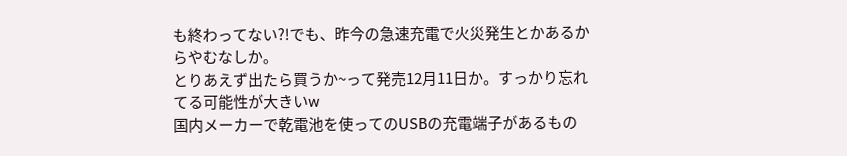も終わってない?!でも、昨今の急速充電で火災発生とかあるからやむなしか。
とりあえず出たら買うか~って発売12月11日か。すっかり忘れてる可能性が大きいw
国内メーカーで乾電池を使ってのUSBの充電端子があるもの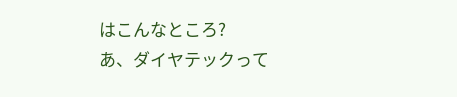はこんなところ?
あ、ダイヤテックって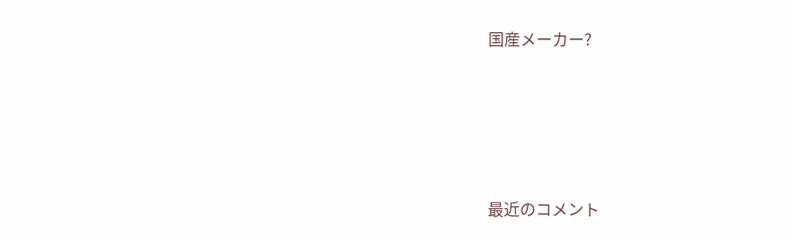国産メーカー?






最近のコメント